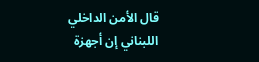قال الأمن الداخلي اللبناني إن أجهزة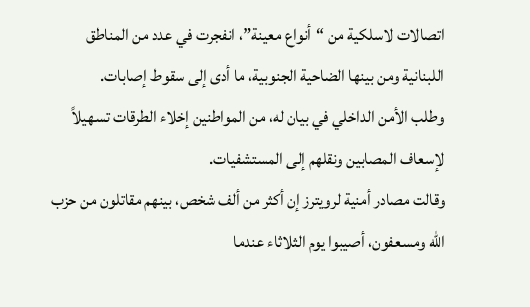اتصالات لاسلكية من “أنواع معينة”، انفجرت في عدد من المناطق اللبنانية ومن بينها الضاحية الجنوبية، ما أدى إلى سقوط إصابات.
وطلب الأمن الداخلي في بيان له، من المواطنين إخلاء الطرقات تسهيلاً لإسعاف المصابين ونقلهم إلى المستشفيات.
وقالت مصادر أمنية لرويترز إن أكثر من ألف شخص، بينهم مقاتلون من حزب الله ومسعفون، أصيبوا يوم الثلاثاء عندما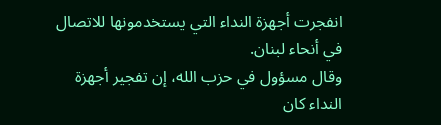انفجرت أجهزة النداء التي يستخدمونها للاتصال في أنحاء لبنان.
وقال مسؤول في حزب الله، إن تفجير أجهزة النداء كان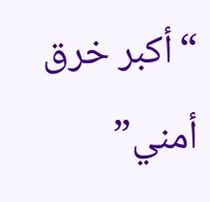“أكبر خرق أمني”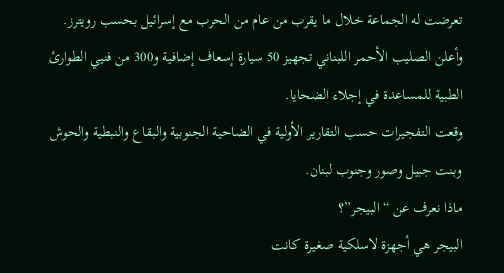تعرضت له الجماعة خلال ما يقرب من عام من الحرب مع إسرائيل بحسب رويترز.
وأعلن الصليب الأحمر اللبناني تجهيز 50 سيارة إسعاف إضافية و300 من فنيي الطوارئ الطبية للمساعدة في إجلاء الضحايا.
وقعت التفجيرات حسب التقارير الأولية في الضاحية الجنوبية والبقاع والنبطية والحوش وبنت جبيل وصور وجنوب لبنان.
ماذا نعرف عن “البيجر”؟
البيجر هي أجهزة لاسلكية صغيرة كانت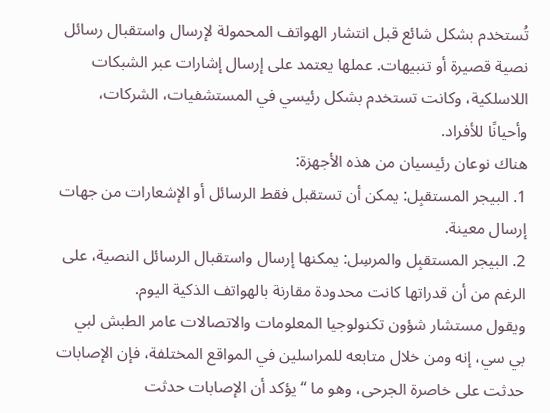تُستخدم بشكل شائع قبل انتشار الهواتف المحمولة لإرسال واستقبال رسائل نصية قصيرة أو تنبيهات. عملها يعتمد على إرسال إشارات عبر الشبكات اللاسلكية، وكانت تستخدم بشكل رئيسي في المستشفيات، الشركات، وأحيانًا للأفراد.
هناك نوعان رئيسيان من هذه الأجهزة:
1. البيجر المستقبِل: يمكن أن تستقبل فقط الرسائل أو الإشعارات من جهات إرسال معينة.
2. البيجر المستقبِل والمرسِل: يمكنها إرسال واستقبال الرسائل النصية، على الرغم من أن قدراتها كانت محدودة مقارنة بالهواتف الذكية اليوم.
ويقول مستشار شؤون تكنولوجيا المعلومات والاتصالات عامر الطبش لبي بي سي، إنه ومن خلال متابعه للمراسلين في المواقع المختلفة، فإن الإصابات حدثت على خاصرة الجرحى، وهو ما “يؤكد أن الإصابات حدثت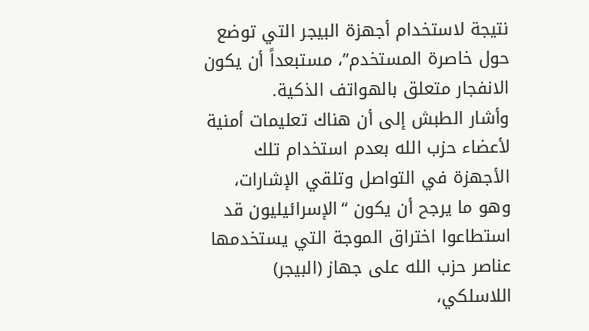نتيجة لاستخدام أجهزة البيجر التي توضع حول خاصرة المستخدم”، مستبعداً أن يكون الانفجار متعلق بالهواتف الذكية.
وأشار الطبش إلى أن هناك تعليمات أمنية لأعضاء حزب الله بعدم استخدام تلك الأجهزة في التواصل وتلقي الإشارات، وهو ما يرجح أن يكون “الإسرائيليون قد استطاعوا اختراق الموجة التي يستخدمها عناصر حزب الله على جهاز (البيجر) اللاسلكي،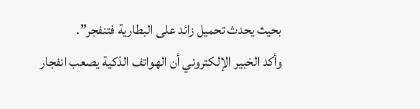بحيث يحدث تحميل زائد على البطارية فتنفجر”.
وأكد الخبير الإلكتروني أن الهواتف الذكية يصعب انفجار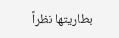بطاريتها نظراً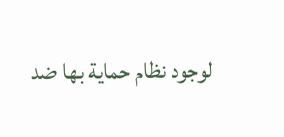لوجود نظام حماية بها ضد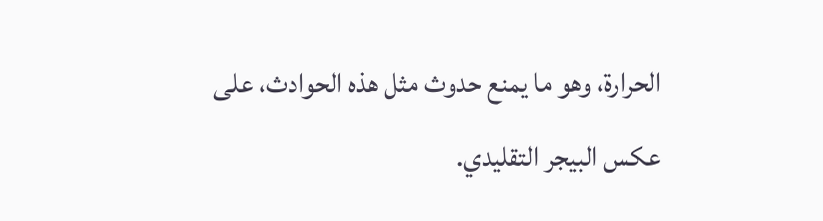الحرارة، وهو ما يمنع حدوث مثل هذه الحوادث، على عكس البيجر التقليدي.